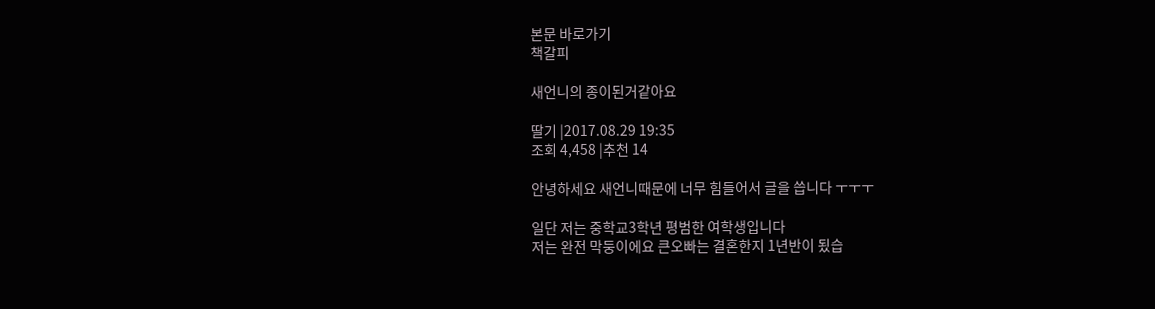본문 바로가기
책갈피

새언니의 종이된거같아요

딸기 |2017.08.29 19:35
조회 4,458 |추천 14

안녕하세요 새언니때문에 너무 힘들어서 글을 씁니다 ㅜㅜㅜ

일단 저는 중학교3학년 평범한 여학생입니다
저는 완전 막둥이에요 큰오빠는 결혼한지 1년반이 됬습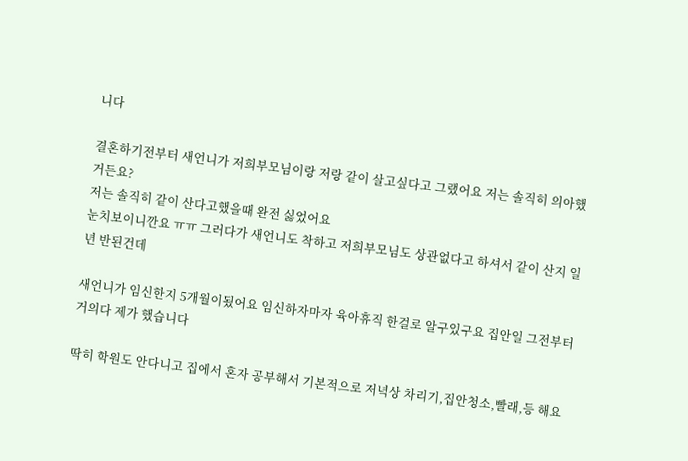니다

결혼하기전부터 새언니가 저희부모님이랑 저랑 같이 살고싶다고 그랬어요 저는 솔직히 의아했거든요?
저는 솔직히 같이 산다고했을때 완전 싫었어요
눈치보이니깐요 ㅠㅠ 그러다가 새언니도 착하고 저희부모님도 상관없다고 하셔서 같이 산지 일년 반된건데

새언니가 임신한지 5개월이됬어요 임신하자마자 육아휴직 한걸로 알구있구요 집안일 그전부터 거의다 제가 했습니다

딱히 학원도 안다니고 집에서 혼자 공부해서 기본적으로 저녁상 차리기,집안청소,빨래,등 해요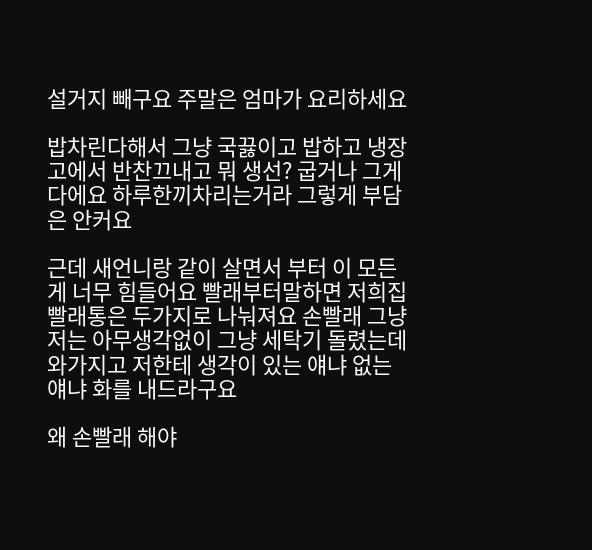설거지 빼구요 주말은 엄마가 요리하세요

밥차린다해서 그냥 국끓이고 밥하고 냉장고에서 반찬끄내고 뭐 생선? 굽거나 그게다에요 하루한끼차리는거라 그렇게 부담은 안커요

근데 새언니랑 같이 살면서 부터 이 모든게 너무 힘들어요 빨래부터말하면 저희집 빨래통은 두가지로 나눠져요 손빨래 그냥 저는 아무생각없이 그냥 세탁기 돌렸는데 와가지고 저한테 생각이 있는 얘냐 없는 얘냐 화를 내드라구요

왜 손빨래 해야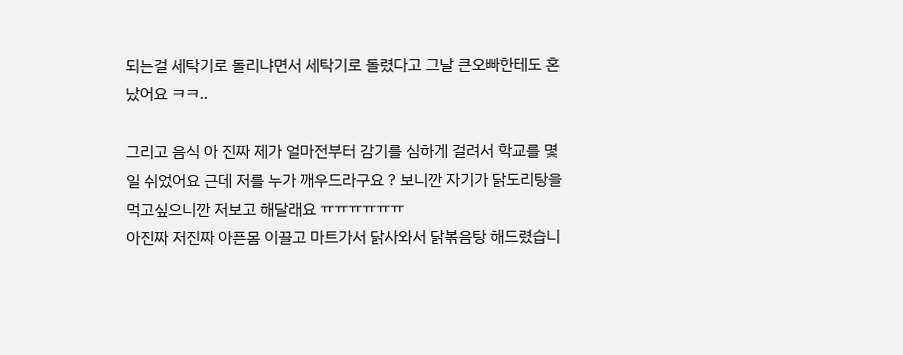되는걸 세탁기로 돌리냐면서 세탁기로 돌렸다고 그날 큰오빠한테도 혼났어요 ㅋㅋ..

그리고 음식 아 진짜 제가 얼마전부터 감기를 심하게 걸려서 학교를 몇일 쉬었어요 근데 저를 누가 깨우드라구요 ? 보니깐 자기가 닭도리탕을 먹고싶으니깐 저보고 해달래요 ㅠㅠㅠㅠㅠㅠ
아진짜 저진짜 아픈몸 이끌고 마트가서 닭사와서 닭볶음탕 해드렸습니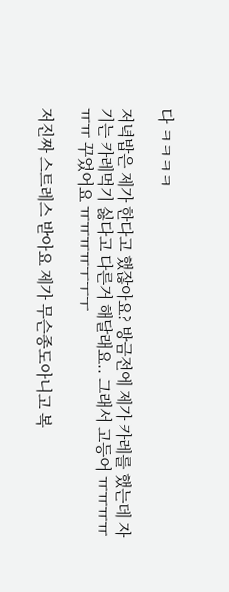다 ㅋㅋㅋㅋ

저녁밥은 제가 한다고 했잖아요? 방금전에 제가 카레를 했는데 자기는 카레먹기 싫다고 다른거 해달래요.. 그래서 고등어 ㅠㅠㅠㅠㅠㅠ 꾸었어요 ㅠㅠㅠㅠㅜㅜㅜ

저진짜 스트레스 받아요 제가 무슨종도아니고 복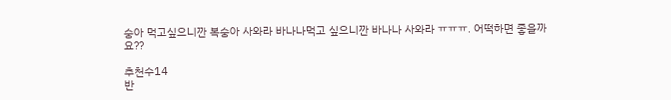숭아 먹고싶으니깐 복숭아 사와라 바나나먹고 싶으니깐 바나나 사와라 ㅠㅠㅠ. 어떡하면 좋을까요??

추천수14
반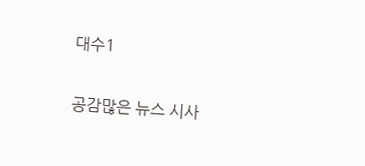대수1

공감많은 뉴스 시사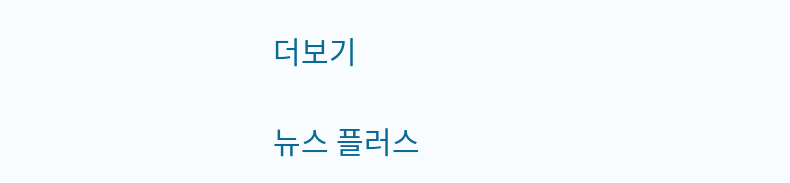더보기

뉴스 플러스